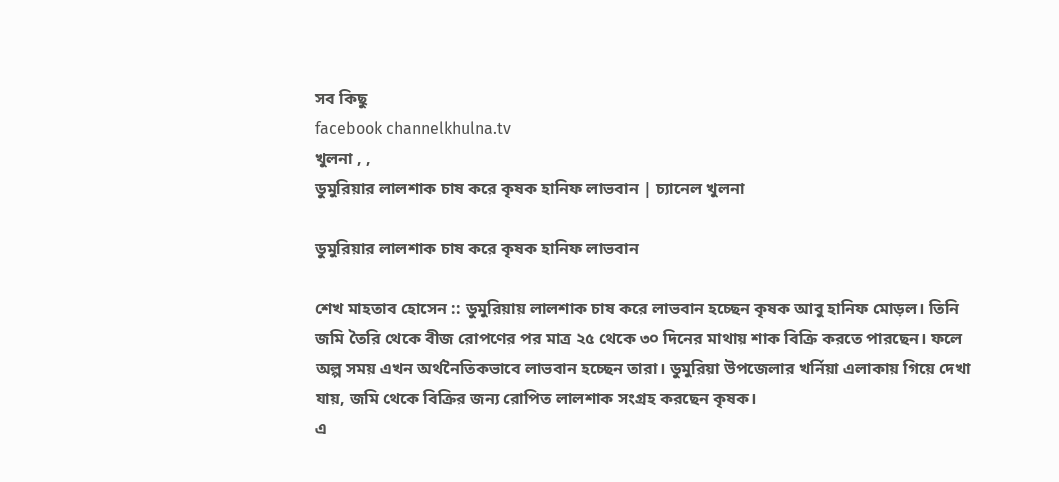সব কিছু
facebook channelkhulna.tv
খুলনা , ,
ডুমুরিয়ার লালশাক চাষ করে কৃষক হানিফ লাভবান | চ্যানেল খুলনা

ডুমুরিয়ার লালশাক চাষ করে কৃষক হানিফ লাভবান

শেখ মাহতাব হোসেন :: ডুমুরিয়ায় লালশাক চাষ করে লাভবান হচ্ছেন কৃষক আবু হানিফ মোড়ল। তিনি জমি তৈরি থেকে বীজ রোপণের পর মাত্র ২৫ থেকে ৩০ দিনের মাথায় শাক বিক্রি করতে পারছেন। ফলে অল্প সময় এখন অর্থনৈতিকভাবে লাভবান হচ্ছেন তারা। ডুমুরিয়া উপজেলার খর্নিয়া এলাকায় গিয়ে দেখা যায়, জমি থেকে বিক্রির জন্য রোপিত লালশাক সংগ্রহ করছেন কৃষক।
এ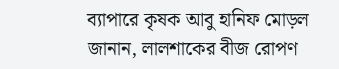ব্যাপারে কৃষক আবু হানিফ মোড়ল জানান, লালশাকের বীজ রোপণ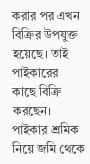করার পর এখন বিক্রির উপযুক্ত হয়েছে। তাই পাইকারের কাছে বিক্রি করছেন। পাইকার শ্রমিক নিয়ে জমি থেকে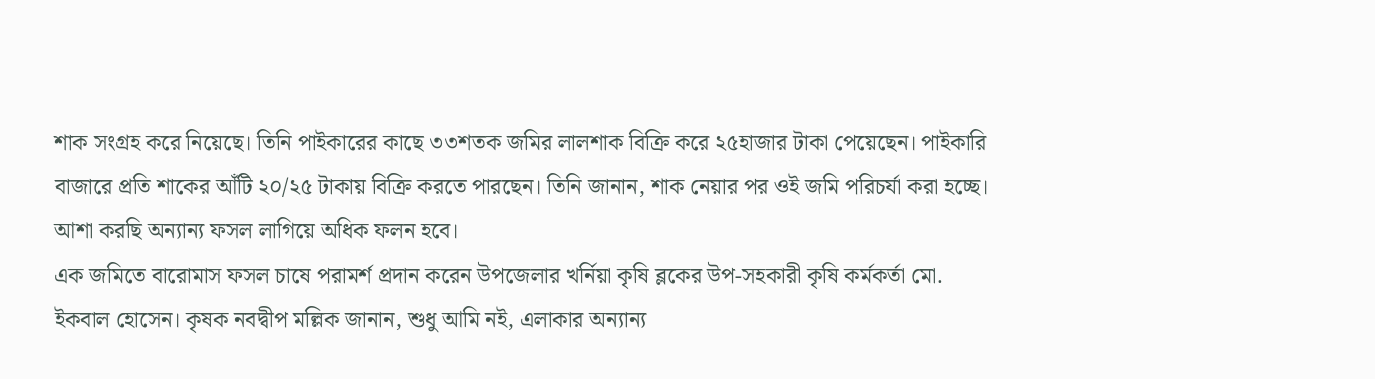শাক সংগ্রহ করে নিয়েছে। তিনি পাইকারের কাছে ৩৩শতক জমির লালশাক বিক্রি করে ২৫হাজার টাকা পেয়েছেন। পাইকারি বাজারে প্রতি শাকের আঁটি ২০/২৫ টাকায় বিক্রি করতে পারছেন। তিনি জানান, শাক নেয়ার পর ওই জমি পরিচর্যা করা হচ্ছে। আশা করছি অন্যান্য ফসল লাগিয়ে অধিক ফলন হবে।
এক জমিতে বারোমাস ফসল চাষে পরামর্শ প্রদান করেন উপজেলার খর্নিয়া কৃষি ব্লকের উপ-সহকারী কৃষি কর্মকর্তা মো. ইকবাল হোসেন। কৃষক নবদ্বীপ মল্লিক জানান, শুধু আমি নই, এলাকার অন্যান্য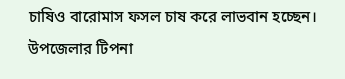চাষিও বারোমাস ফসল চাষ করে লাভবান হচ্ছেন।
উপজেলার টিপনা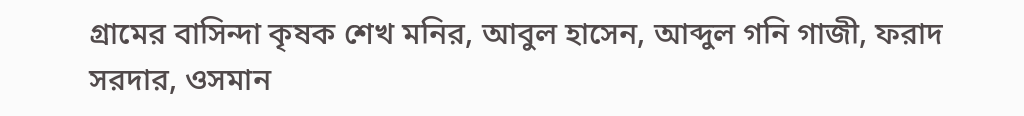গ্রামের বাসিন্দা কৃষক শেখ মনির, আবুল হাসেন, আব্দুল গনি গাজী, ফরাদ সরদার, ওসমান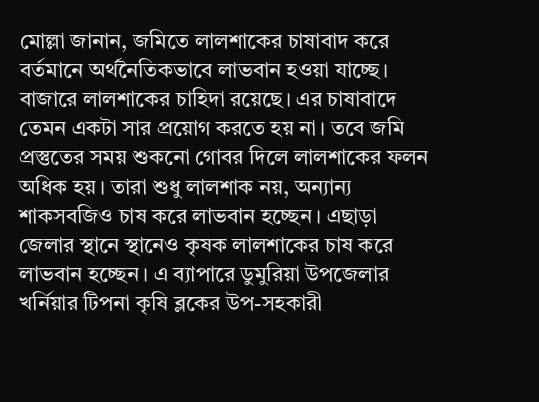মোল্লা জানান, জমিতে লালশাকের চাষাবাদ করে বর্তমানে অর্থনৈতিকভাবে লাভবান হওয়া যাচ্ছে। বাজারে লালশাকের চাহিদা রয়েছে। এর চাষাবাদে তেমন একটা সার প্রয়োগ করতে হয় না। তবে জমি প্রস্তুতের সময় শুকনো গোবর দিলে লালশাকের ফলন অধিক হয়। তারা শুধু লালশাক নয়, অন্যান্য শাকসবজিও চাষ করে লাভবান হচ্ছেন। এছাড়া জেলার স্থানে স্থানেও কৃষক লালশাকের চাষ করে লাভবান হচ্ছেন। এ ব্যাপারে ডুমুরিয়া উপজেলার খর্নিয়ার টিপনা কৃষি ব্লকের উপ-সহকারী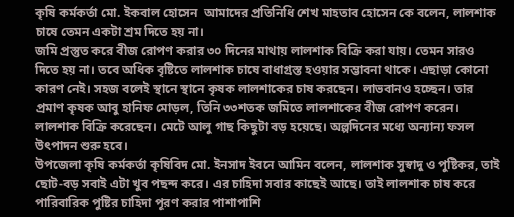কৃষি কর্মকর্তা মো. ইকবাল হোসেন  আমাদের ‌প্রতিনিধি শেখ মাহতাব হোসেন কে বলেন, লালশাক চাষে তেমন একটা শ্রম দিতে হয় না।
জমি প্রস্তুত করে বীজ রোপণ করার ৩০ দিনের মাথায় লালশাক বিক্রি করা যায়। তেমন সারও দিতে হয় না। তবে অধিক বৃষ্টিতে লালশাক চাষে বাধাগ্রস্ত হওয়ার সম্ভাবনা থাকে। এছাড়া কোনো কারণ নেই। সহজ বলেই স্থানে স্থানে কৃষক লালশাকের চাষ করছেন। লাভবানও হচ্ছেন। তার প্রমাণ কৃষক আবু হানিফ মোড়ল, তিনি ৩৩শতক জমিতে লালশাকের বীজ রোপণ করেন। লালশাক বিক্রি করেছেন। মেটে আলু গাছ কিছুটা বড় হয়েছে। অল্পদিনের মধ্যে অন্যান্য ফসল উৎপাদন শুরু হবে।
উপজেলা কৃষি কর্মকর্তা কৃষিবিদ মো. ইনসাদ ইবনে আমিন বলেন, লালশাক সুস্বাদু ও পুষ্টিকর, তাই ছোট-বড় সবাই এটা খুব পছন্দ করে। এর চাহিদা সবার কাছেই আছে। তাই লালশাক চাষ করে পারিবারিক পুষ্টির চাহিদা পূরণ করার পাশাপাশি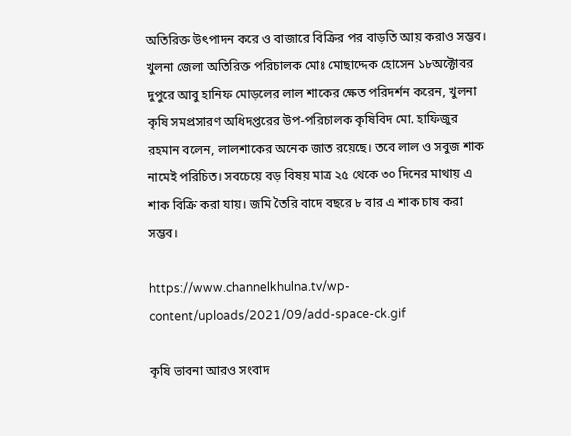অতিরিক্ত উৎপাদন করে ও বাজারে বিক্রির পর বাড়তি আয় করাও সম্ভব।
খুলনা জেলা অতিরিক্ত পরিচালক মোঃ মোছাদ্দেক হোসেন ১৮অক্টোবর দুপুরে আবু হানিফ মোড়লের লাল শাকের ক্ষেত পরিদর্শন করেন, খুলনা কৃষি সমপ্রসারণ অধিদপ্তরের উপ-পরিচালক কৃষিবিদ মো. হাফিজুর রহমান বলেন, লালশাকের অনেক জাত রয়েছে। তবে লাল ও সবুজ শাক নামেই পরিচিত। সবচেয়ে বড় বিষয় মাত্র ২৫ থেকে ৩০ দিনের মাথায় এ শাক বিক্রি করা যায়। জমি তৈরি বাদে বছরে ৮ বার এ শাক চাষ করা সম্ভব।

https://www.channelkhulna.tv/wp-content/uploads/2021/09/add-space-ck.gif

কৃষি ভাবনা আরও সংবাদ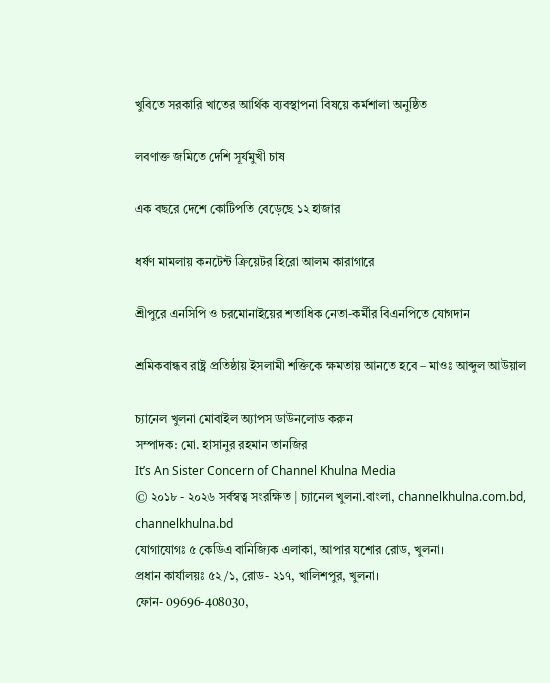খুবিতে সরকারি খাতের আর্থিক ব্যবস্থাপনা বিষয়ে কর্মশালা অনুষ্ঠিত

লবণাক্ত জমিতে দেশি সূর্যমুখী চাষ

এক বছরে দেশে কোটিপতি বেড়েছে ১২ হাজার

ধর্ষণ মামলায় কনটেন্ট ক্রিয়েটর হিরো আলম কারাগারে

শ্রীপুরে এনসিপি ও চরমোনাইয়ের শতাধিক নেতা-কর্মীর বিএনপিতে যোগদান

শ্রমিকবান্ধব রাষ্ট্র প্রতিষ্ঠায় ইসলামী শক্তিকে ক্ষমতায় আনতে হবে – মাওঃ আব্দুল আউয়াল

চ্যানেল খুলনা মোবাইল অ্যাপস ডাউনলোড করুন
সম্পাদক: মো. হাসানুর রহমান তানজির
It’s An Sister Concern of Channel Khulna Media
© ২০১৮ - ২০২৬ সর্বস্বত্ব সংরক্ষিত | চ্যানেল খুলনা.বাংলা, channelkhulna.com.bd, channelkhulna.bd
যোগাযোগঃ ৫ কেডিএ বানিজ্যিক এলাকা, আপার যশোর রোড, খুলনা।
প্রধান কার্যালয়ঃ ৫২/১, রোড- ২১৭, খালিশপুর, খুলনা।
ফোন- 09696-408030,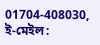01704-408030, ই-মেইল: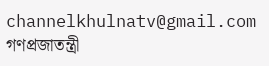channelkhulnatv@gmail.com
গণপ্রজাতন্ত্রী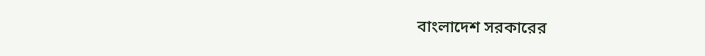বাংলাদেশ সরকারের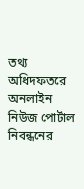তথ্য অধিদফতরে অনলাইন নিউজ পোর্টাল নিবন্ধনের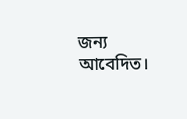জন্য আবেদিত।